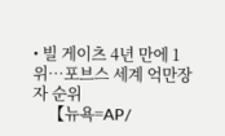• 빌 게이츠 4년 만에 1위…포브스 세계 억만장자 순위
    【뉴욕=AP/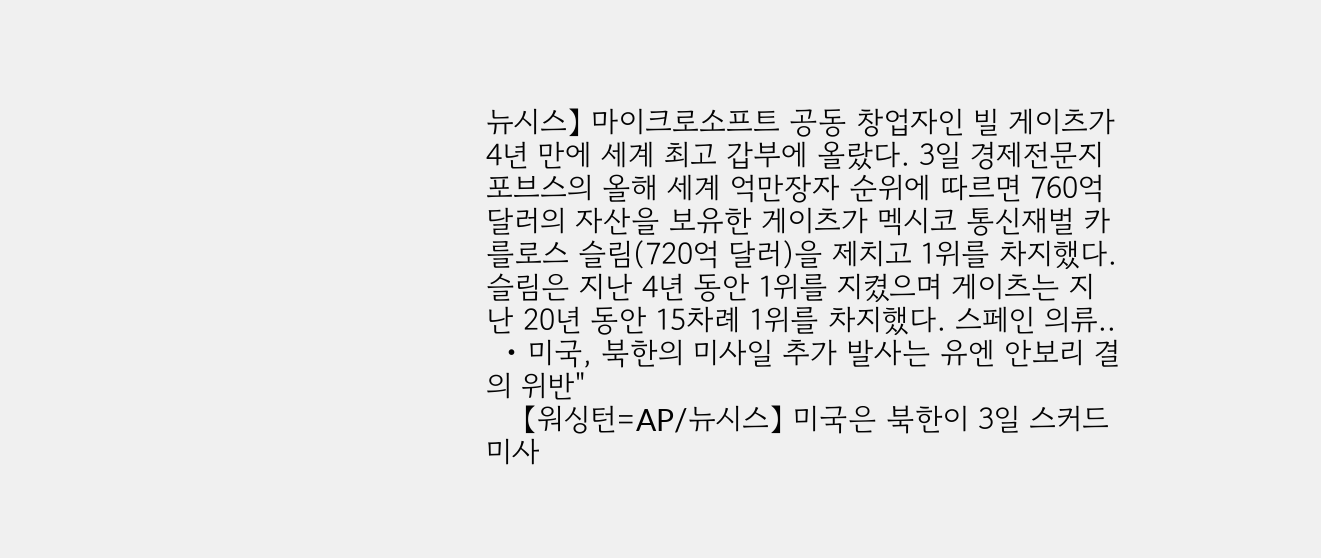뉴시스】 마이크로소프트 공동 창업자인 빌 게이츠가 4년 만에 세계 최고 갑부에 올랐다. 3일 경제전문지 포브스의 올해 세계 억만장자 순위에 따르면 760억 달러의 자산을 보유한 게이츠가 멕시코 통신재벌 카를로스 슬림(720억 달러)을 제치고 1위를 차지했다. 슬림은 지난 4년 동안 1위를 지켰으며 게이츠는 지난 20년 동안 15차례 1위를 차지했다. 스페인 의류..
  • 미국, 북한의 미사일 추가 발사는 유엔 안보리 결의 위반"
    【워싱턴=AP/뉴시스】 미국은 북한이 3일 스커드 미사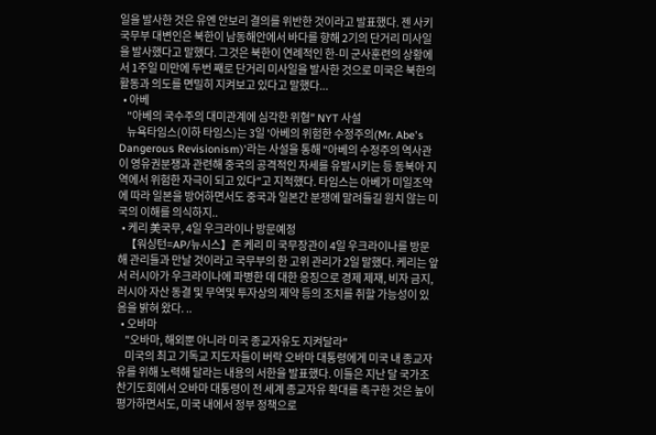일을 발사한 것은 유엔 안보리 결의를 위반한 것이라고 발표했다. 젠 사키 국무부 대변인은 북한이 남동해안에서 바다를 향해 2기의 단거리 미사일을 발사했다고 말했다. 그것은 북한이 연례적인 한-미 군사훈련의 상황에서 1주일 미만에 두번 째로 단거리 미사일을 발사한 것으로 미국은 북한의 활동과 의도를 면밀히 지켜보고 있다고 말했다...
  • 아베
    "아베의 국수주의 대미관계에 심각한 위협" NYT 사설
    뉴욕타임스(이하 타임스)는 3일 '아베의 위험한 수정주의(Mr. Abe's Dangerous Revisionism)'라는 사설을 통해 "아베의 수정주의 역사관이 영유권분쟁과 관련해 중국의 공격적인 자세를 유발시키는 등 동북아 지역에서 위험한 자극이 되고 있다"고 지적했다. 타임스는 아베가 미일조약에 따라 일본을 방어하면서도 중국과 일본간 분쟁에 말려들길 원치 않는 미국의 이해를 의식하지..
  • 케리 美국무, 4일 우크라이나 방문예정
    【워싱턴=AP/뉴시스】존 케리 미 국무장관이 4일 우크라이나를 방문해 관리들과 만날 것이라고 국무부의 한 고위 관리가 2일 말했다. 케리는 앞서 러시아가 우크라이나에 파병한 데 대한 응징으로 경제 제재, 비자 금지, 러시아 자산 동결 및 무역및 투자상의 제약 등의 조치를 취할 가능성이 있음을 밝혀 왔다. ..
  • 오바마
    "오바마, 해외뿐 아니라 미국 종교자유도 지켜달라"
    미국의 최고 기독교 지도자들이 버락 오바마 대통령에게 미국 내 종교자유를 위해 노력해 달라는 내용의 서한을 발표했다. 이들은 지난 달 국가조찬기도회에서 오바마 대통령이 전 세계 종교자유 확대를 촉구한 것은 높이 평가하면서도, 미국 내에서 정부 정책으로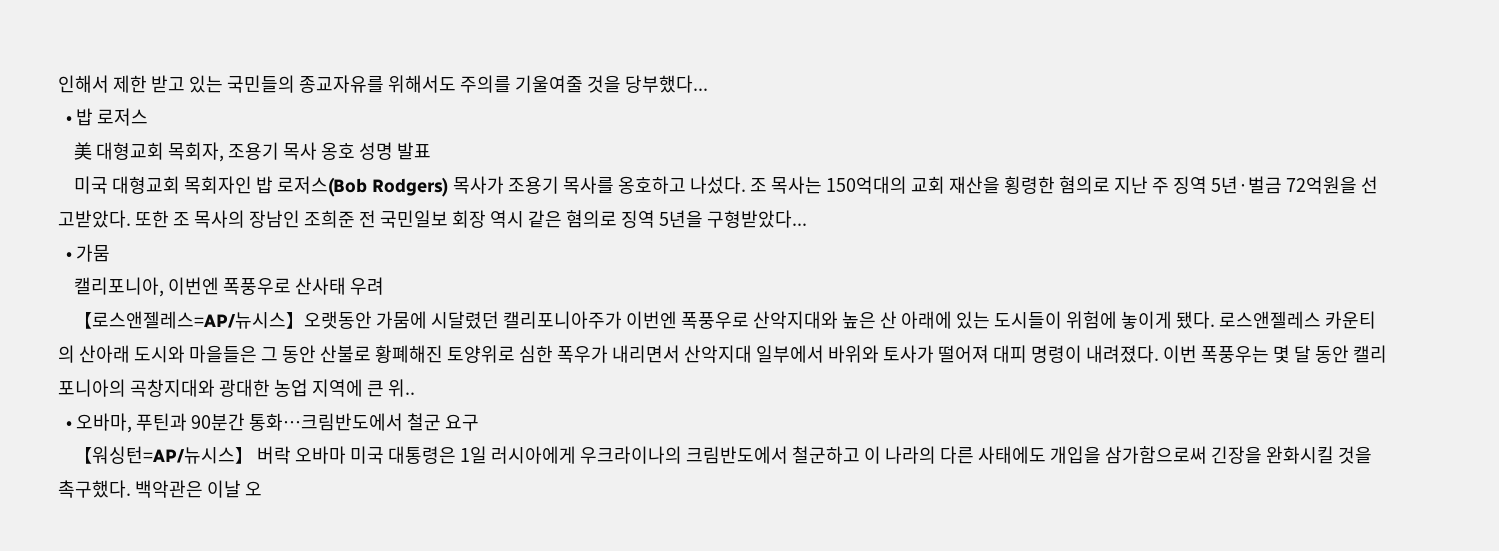인해서 제한 받고 있는 국민들의 종교자유를 위해서도 주의를 기울여줄 것을 당부했다...
  • 밥 로저스
    美 대형교회 목회자, 조용기 목사 옹호 성명 발표
    미국 대형교회 목회자인 밥 로저스(Bob Rodgers) 목사가 조용기 목사를 옹호하고 나섰다. 조 목사는 150억대의 교회 재산을 횡령한 혐의로 지난 주 징역 5년·벌금 72억원을 선고받았다. 또한 조 목사의 장남인 조희준 전 국민일보 회장 역시 같은 혐의로 징역 5년을 구형받았다...
  • 가뭄
    캘리포니아, 이번엔 폭풍우로 산사태 우려
    【로스앤젤레스=AP/뉴시스】오랫동안 가뭄에 시달렸던 캘리포니아주가 이번엔 폭풍우로 산악지대와 높은 산 아래에 있는 도시들이 위험에 놓이게 됐다. 로스앤젤레스 카운티의 산아래 도시와 마을들은 그 동안 산불로 황폐해진 토양위로 심한 폭우가 내리면서 산악지대 일부에서 바위와 토사가 떨어져 대피 명령이 내려졌다. 이번 폭풍우는 몇 달 동안 캘리포니아의 곡창지대와 광대한 농업 지역에 큰 위..
  • 오바마, 푸틴과 90분간 통화…크림반도에서 철군 요구
    【워싱턴=AP/뉴시스】 버락 오바마 미국 대통령은 1일 러시아에게 우크라이나의 크림반도에서 철군하고 이 나라의 다른 사태에도 개입을 삼가함으로써 긴장을 완화시킬 것을 촉구했다. 백악관은 이날 오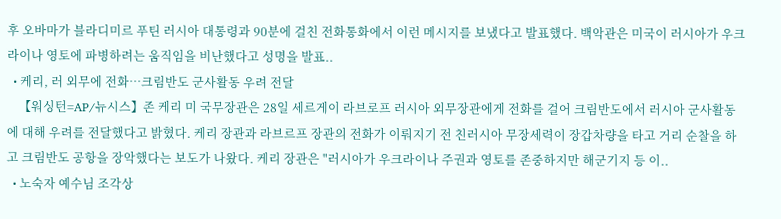후 오바마가 블라디미르 푸틴 러시아 대통령과 90분에 걸친 전화통화에서 이런 메시지를 보냈다고 발표했다. 백악관은 미국이 러시아가 우크라이나 영토에 파병하려는 움직임을 비난했다고 성명을 발표..
  • 케리, 러 외무에 전화…크림반도 군사활동 우려 전달
    【워싱턴=AP/뉴시스】존 케리 미 국무장관은 28일 세르게이 라브로프 러시아 외무장관에게 전화를 걸어 크림반도에서 러시아 군사활동에 대해 우려를 전달했다고 밝혔다. 케리 장관과 라브르프 장관의 전화가 이뤄지기 전 친러시아 무장세력이 장갑차량을 타고 거리 순찰을 하고 크림반도 공항을 장악했다는 보도가 나왔다. 케리 장관은 "러시아가 우크라이나 주권과 영토를 존중하지만 해군기지 등 이..
  • 노숙자 예수님 조각상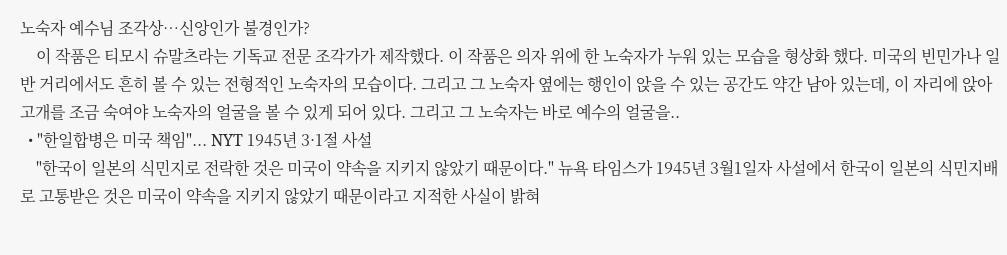노숙자 예수님 조각상…신앙인가 불경인가?
    이 작품은 티모시 슈말츠라는 기독교 전문 조각가가 제작했다. 이 작품은 의자 위에 한 노숙자가 누워 있는 모습을 형상화 했다. 미국의 빈민가나 일반 거리에서도 흔히 볼 수 있는 전형적인 노숙자의 모습이다. 그리고 그 노숙자 옆에는 행인이 앉을 수 있는 공간도 약간 남아 있는데, 이 자리에 앉아 고개를 조금 숙여야 노숙자의 얼굴을 볼 수 있게 되어 있다. 그리고 그 노숙자는 바로 예수의 얼굴을..
  • "한일합병은 미국 책임"... NYT 1945년 3·1절 사설
    "한국이 일본의 식민지로 전락한 것은 미국이 약속을 지키지 않았기 때문이다." 뉴욕 타임스가 1945년 3월1일자 사설에서 한국이 일본의 식민지배로 고통받은 것은 미국이 약속을 지키지 않았기 때문이라고 지적한 사실이 밝혀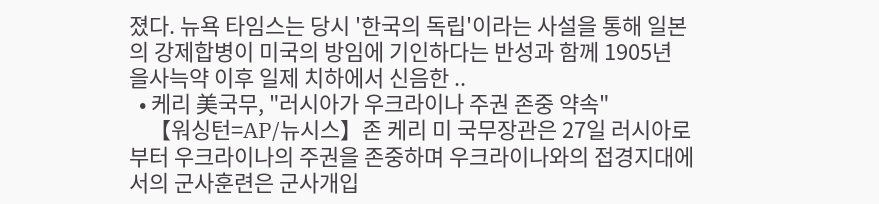졌다. 뉴욕 타임스는 당시 '한국의 독립'이라는 사설을 통해 일본의 강제합병이 미국의 방임에 기인하다는 반성과 함께 1905년 을사늑약 이후 일제 치하에서 신음한 ..
  • 케리 美국무, "러시아가 우크라이나 주권 존중 약속"
    【워싱턴=AP/뉴시스】존 케리 미 국무장관은 27일 러시아로부터 우크라이나의 주권을 존중하며 우크라이나와의 접경지대에서의 군사훈련은 군사개입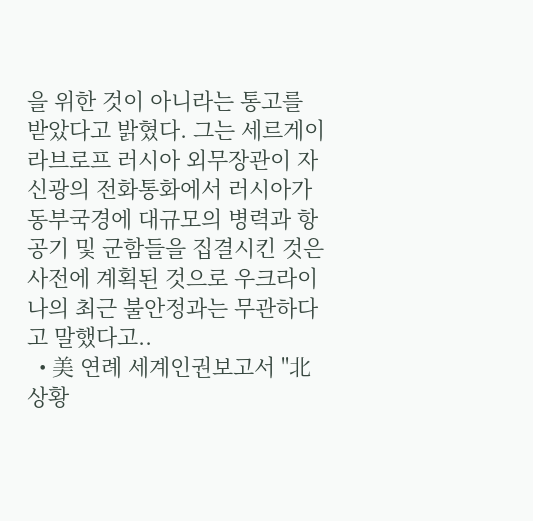을 위한 것이 아니라는 통고를 받았다고 밝혔다. 그는 세르게이 라브로프 러시아 외무장관이 자신광의 전화통화에서 러시아가 동부국경에 대규모의 병력과 항공기 및 군함들을 집결시킨 것은 사전에 계획된 것으로 우크라이나의 최근 불안정과는 무관하다고 말했다고..
  • 美 연례 세계인권보고서 "北 상황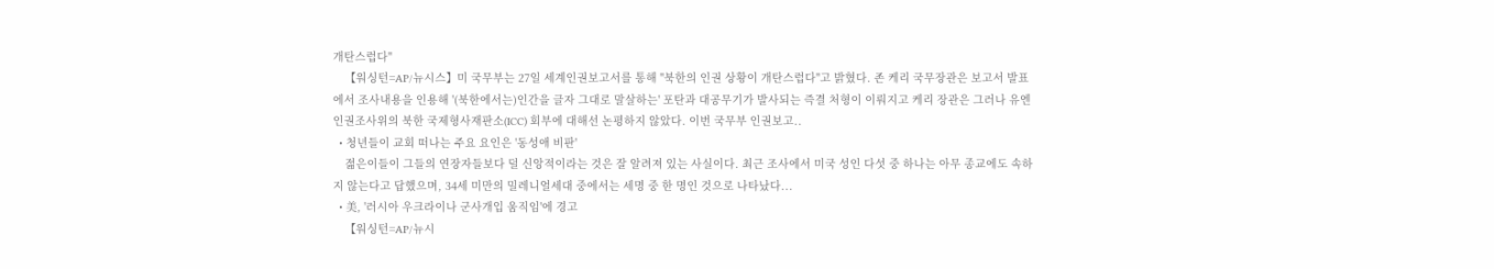개탄스럽다"
    【워싱턴=AP/뉴시스】미 국무부는 27일 세계인권보고서를 통해 "북한의 인권 상황이 개탄스럽다"고 밝혔다. 존 케리 국무장관은 보고서 발표에서 조사내용을 인용해 '(북한에서는)인간을 글자 그대로 말살하는' 포탄과 대공무기가 발사되는 즉결 처형이 이뤄지고 케리 장관은 그러나 유엔 인권조사위의 북한 국제형사재판소(ICC) 회부에 대해선 논평하지 않았다. 이번 국무부 인권보고..
  • 청년들이 교회 떠나는 주요 요인은 '동성애 비판'
    젊은이들이 그들의 연장자들보다 덜 신앙적이라는 것은 잘 알려져 있는 사실이다. 최근 조사에서 미국 성인 다섯 중 하나는 아무 종교에도 속하지 않는다고 답했으며, 34세 미만의 밀레니얼세대 중에서는 세명 중 한 명인 것으로 나타났다...
  • 美, '러시아 우크라이나 군사개입 움직임'에 경고
    【워싱턴=AP/뉴시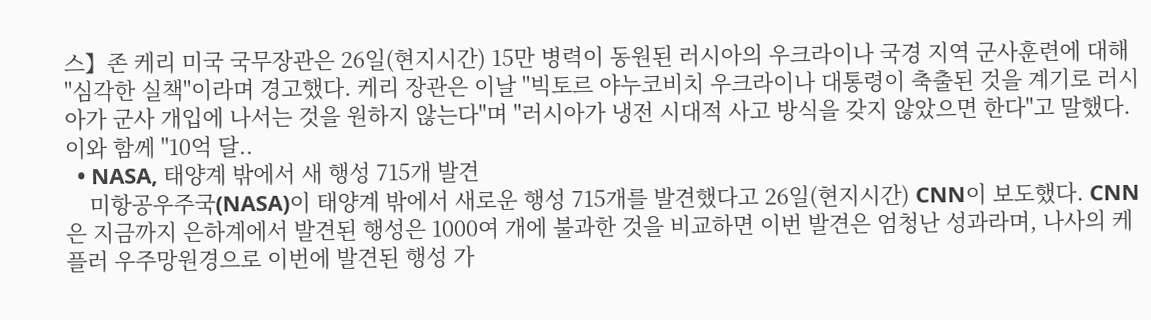스】존 케리 미국 국무장관은 26일(현지시간) 15만 병력이 동원된 러시아의 우크라이나 국경 지역 군사훈련에 대해 "심각한 실책"이라며 경고했다. 케리 장관은 이날 "빅토르 야누코비치 우크라이나 대통령이 축출된 것을 계기로 러시아가 군사 개입에 나서는 것을 원하지 않는다"며 "러시아가 냉전 시대적 사고 방식을 갖지 않았으면 한다"고 말했다. 이와 함께 "10억 달..
  • NASA, 태양계 밖에서 새 행성 715개 발견
    미항공우주국(NASA)이 태양계 밖에서 새로운 행성 715개를 발견했다고 26일(현지시간) CNN이 보도했다. CNN은 지금까지 은하계에서 발견된 행성은 1000여 개에 불과한 것을 비교하면 이번 발견은 엄청난 성과라며, 나사의 케플러 우주망원경으로 이번에 발견된 행성 가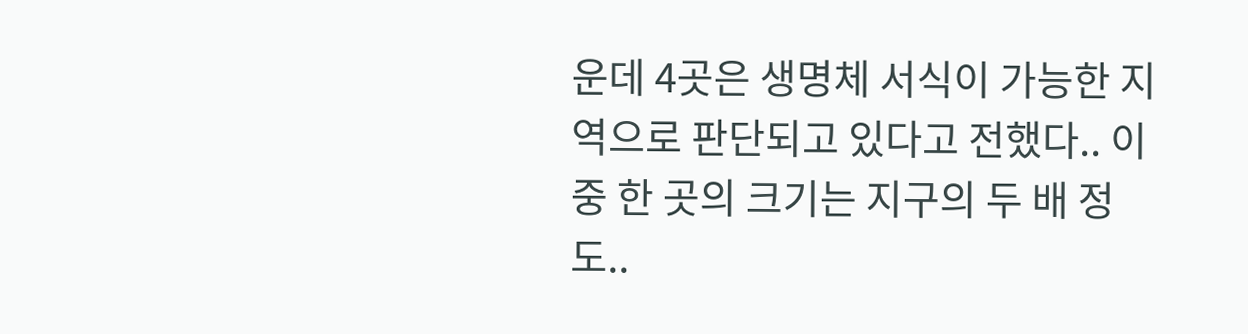운데 4곳은 생명체 서식이 가능한 지역으로 판단되고 있다고 전했다.. 이 중 한 곳의 크기는 지구의 두 배 정도..